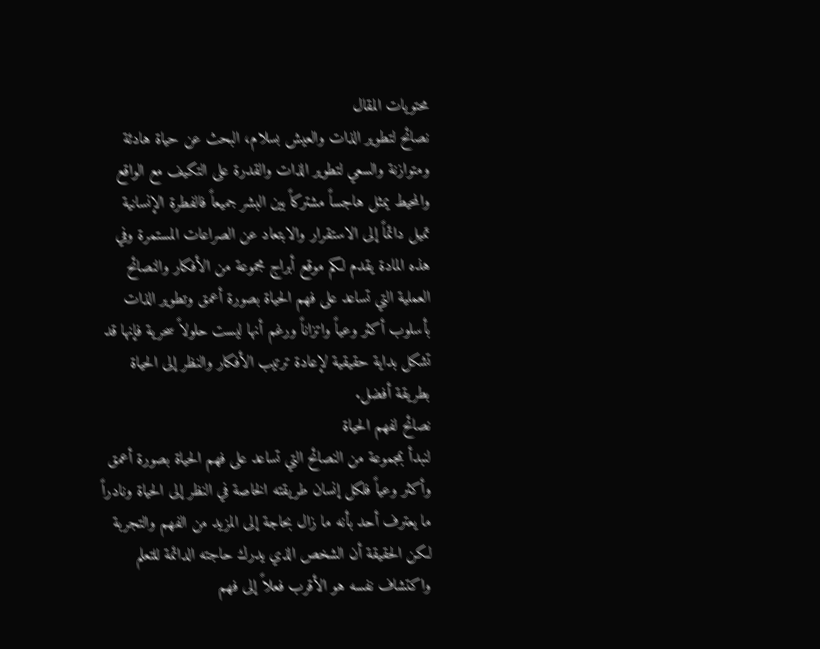محتويات المقال
نصائح لتطوير الذات والعيش بسلام، البحث عن حياة هادئة ومتوازنة والسعي لتطوير الذات والقدرة على التكيف مع الواقع والمحيط يمثل هاجساً مشتركاً بين البشر جميعاً فالفطرة الإنسانية تميل دائماً إلى الاستقرار والابتعاد عن الصراعات المستمرة وفي هذه المادة يقدم لكم موقع أبراج مجموعة من الأفكار والنصائح العملية التي تساعد على فهم الحياة بصورة أعمق وتطوير الذات بأسلوب أكثر وعياً واتزاناً ورغم أنها ليست حلولاً سحرية فإنها قد تشكل بداية حقيقية لإعادة ترتيب الأفكار والنظر إلى الحياة بطريقة أفضل.
نصائح لفهم الحياة
لنبدأ بمجموعة من النصائح التي تساعد على فهم الحياة بصورة أعمق وأكثر وعياً فلكل إنسان طريقته الخاصة في النظر إلى الحياة ونادراً ما يعترف أحد بأنه ما زال بحاجة إلى المزيد من الفهم والتجربة لكن الحقيقة أن الشخص الذي يدرك حاجته الدائمة للتعلم واكتشاف نفسه هو الأقرب فعلاً إلى فهم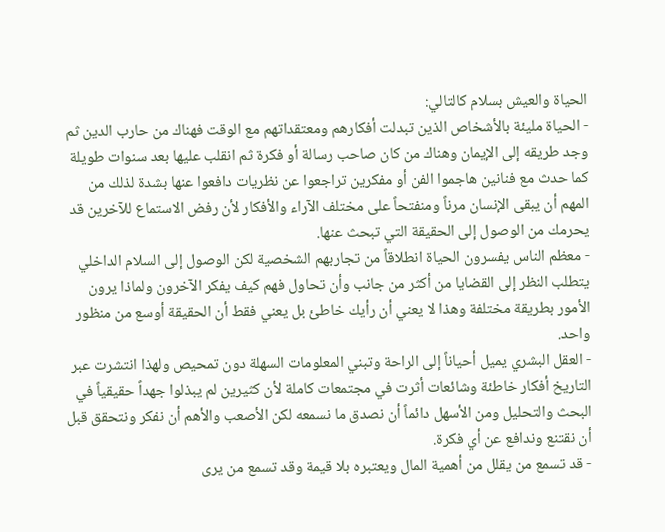الحياة والعيش بسلام كالتالي:
- الحياة مليئة بالأشخاص الذين تبدلت أفكارهم ومعتقداتهم مع الوقت فهناك من حارب الدين ثم وجد طريقه إلى الإيمان وهناك من كان صاحب رسالة أو فكرة ثم انقلب عليها بعد سنوات طويلة كما حدث مع فنانين هاجموا الفن أو مفكرين تراجعوا عن نظريات دافعوا عنها بشدة لذلك من المهم أن يبقى الإنسان مرناً ومنفتحاً على مختلف الآراء والأفكار لأن رفض الاستماع للآخرين قد يحرمك من الوصول إلى الحقيقة التي تبحث عنها.
- معظم الناس يفسرون الحياة انطلاقاً من تجاربهم الشخصية لكن الوصول إلى السلام الداخلي يتطلب النظر إلى القضايا من أكثر من جانب وأن تحاول فهم كيف يفكر الآخرون ولماذا يرون الأمور بطريقة مختلفة وهذا لا يعني أن رأيك خاطئ بل يعني فقط أن الحقيقة أوسع من منظور واحد.
- العقل البشري يميل أحياناً إلى الراحة وتبني المعلومات السهلة دون تمحيص ولهذا انتشرت عبر التاريخ أفكار خاطئة وشائعات أثرت في مجتمعات كاملة لأن كثيرين لم يبذلوا جهداً حقيقياً في البحث والتحليل ومن الأسهل دائماً أن نصدق ما نسمعه لكن الأصعب والأهم أن نفكر ونتحقق قبل أن نقتنع وندافع عن أي فكرة.
- قد تسمع من يقلل من أهمية المال ويعتبره بلا قيمة وقد تسمع من يرى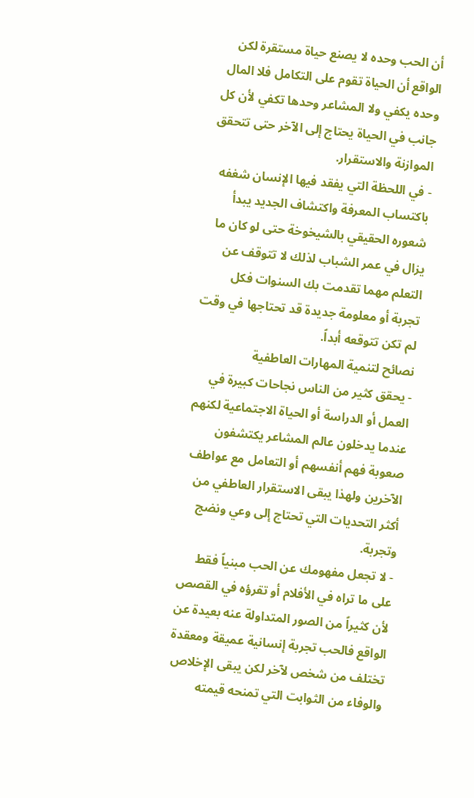أن الحب وحده لا يصنع حياة مستقرة لكن الواقع أن الحياة تقوم على التكامل فلا المال وحده يكفي ولا المشاعر وحدها تكفي لأن كل جانب في الحياة يحتاج إلى الآخر حتى تتحقق الموازنة والاستقرار.
- في اللحظة التي يفقد فيها الإنسان شغفه باكتساب المعرفة واكتشاف الجديد يبدأ شعوره الحقيقي بالشيخوخة حتى لو كان ما يزال في عمر الشباب لذلك لا تتوقف عن التعلم مهما تقدمت بك السنوات فكل تجربة أو معلومة جديدة قد تحتاجها في وقت لم تكن تتوقعه أبداً.
نصائح لتنمية المهارات العاطفية
- يحقق كثير من الناس نجاحات كبيرة في العمل أو الدراسة أو الحياة الاجتماعية لكنهم عندما يدخلون عالم المشاعر يكتشفون صعوبة فهم أنفسهم أو التعامل مع عواطف الآخرين ولهذا يبقى الاستقرار العاطفي من أكثر التحديات التي تحتاج إلى وعي ونضج وتجربة.
- لا تجعل مفهومك عن الحب مبنياً فقط على ما تراه في الأفلام أو تقرؤه في القصص لأن كثيراً من الصور المتداولة عنه بعيدة عن الواقع فالحب تجربة إنسانية عميقة ومعقدة تختلف من شخص لآخر لكن يبقى الإخلاص والوفاء من الثوابت التي تمنحه قيمته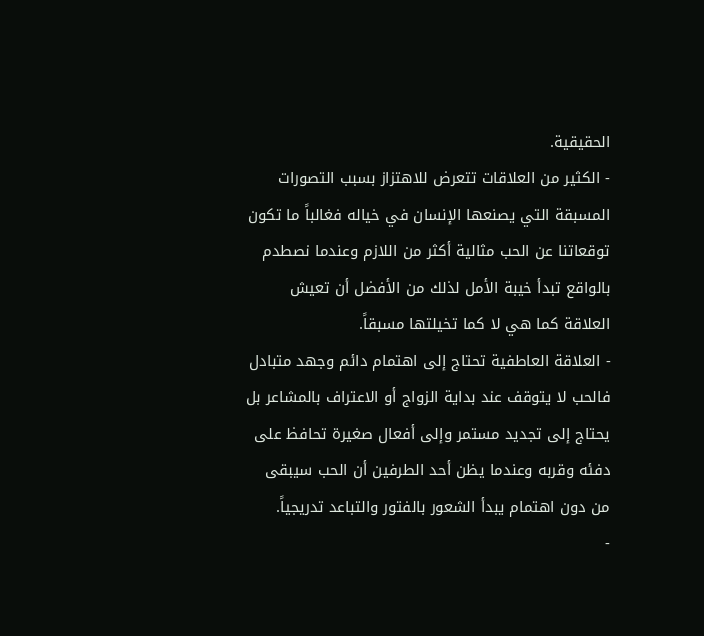الحقيقية.
- الكثير من العلاقات تتعرض للاهتزاز بسبب التصورات المسبقة التي يصنعها الإنسان في خياله فغالباً ما تكون توقعاتنا عن الحب مثالية أكثر من اللازم وعندما نصطدم بالواقع تبدأ خيبة الأمل لذلك من الأفضل أن تعيش العلاقة كما هي لا كما تخيلتها مسبقاً.
- العلاقة العاطفية تحتاج إلى اهتمام دائم وجهد متبادل فالحب لا يتوقف عند بداية الزواج أو الاعتراف بالمشاعر بل يحتاج إلى تجديد مستمر وإلى أفعال صغيرة تحافظ على دفئه وقربه وعندما يظن أحد الطرفين أن الحب سيبقى من دون اهتمام يبدأ الشعور بالفتور والتباعد تدريجياً.
-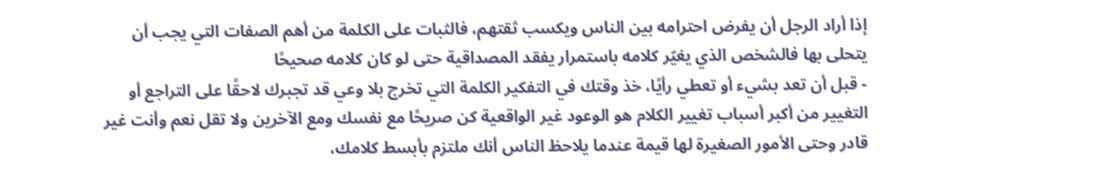إذا أراد الرجل أن يفرض احترامه بين الناس ويكسب ثقتهم، فالثبات على الكلمة من أهم الصفات التي يجب أن يتحلى بها فالشخص الذي يغيّر كلامه باستمرار يفقد المصداقية حتى لو كان كلامه صحيحًا
- قبل أن تعد بشيء أو تعطي رأيًا، خذ وقتك في التفكير الكلمة التي تخرج بلا وعي قد تجبرك لاحقًا على التراجع أو التغيير من أكبر أسباب تغيير الكلام هو الوعود غير الواقعية كن صريحًا مع نفسك ومع الآخرين ولا تقل نعم وأنت غير قادر وحتى الأمور الصغيرة لها قيمة عندما يلاحظ الناس أنك ملتزم بأبسط كلامك،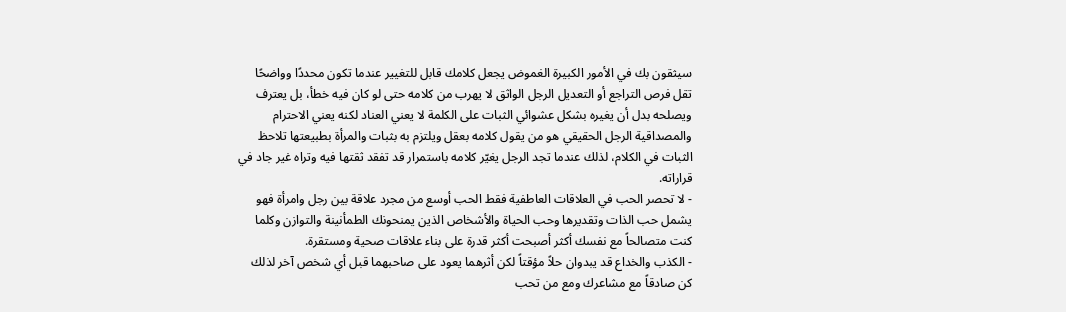سيثقون بك في الأمور الكبيرة الغموض يجعل كلامك قابل للتغيير عندما تكون محددًا وواضحًا تقل فرص التراجع أو التعديل الرجل الواثق لا يهرب من كلامه حتى لو كان فيه خطأ، بل يعترف ويصلحه بدل أن يغيره بشكل عشوائي الثبات على الكلمة لا يعني العناد لكنه يعني الاحترام والمصداقية الرجل الحقيقي هو من يقول كلامه بعقل ويلتزم به بثبات والمرأة بطبيعتها تلاحظ الثبات في الكلام، لذلك عندما تجد الرجل يغيّر كلامه باستمرار قد تفقد ثقتها فيه وتراه غير جاد في قراراته.
- لا تحصر الحب في العلاقات العاطفية فقط الحب أوسع من مجرد علاقة بين رجل وامرأة فهو يشمل حب الذات وتقديرها وحب الحياة والأشخاص الذين يمنحونك الطمأنينة والتوازن وكلما كنت متصالحاً مع نفسك أكثر أصبحت أكثر قدرة على بناء علاقات صحية ومستقرة.
- الكذب والخداع قد يبدوان حلاً مؤقتاً لكن أثرهما يعود على صاحبهما قبل أي شخص آخر لذلك كن صادقاً مع مشاعرك ومع من تحب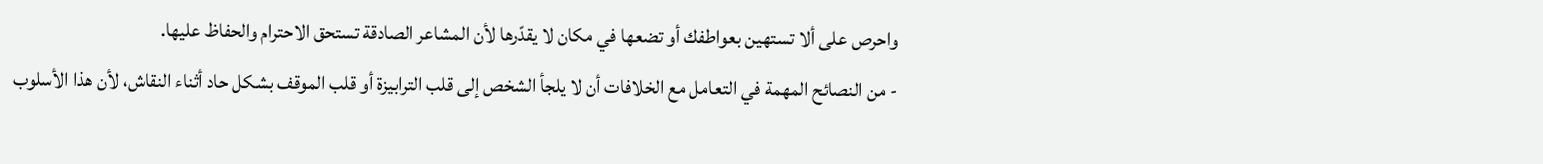واحرص على ألا تستهين بعواطفك أو تضعها في مكان لا يقدّرها لأن المشاعر الصادقة تستحق الاحترام والحفاظ عليها.
- من النصائح المهمة في التعامل مع الخلافات أن لا يلجأ الشخص إلى قلب الترابيزة أو قلب الموقف بشكل حاد أثناء النقاش، لأن هذا الأسلوب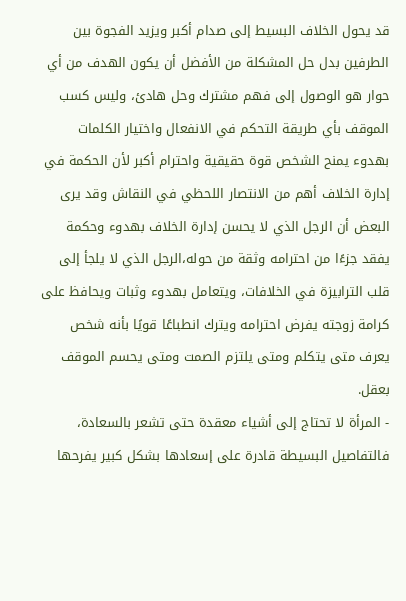قد يحول الخلاف البسيط إلى صدام أكبر ويزيد الفجوة بين الطرفين بدل حل المشكلة من الأفضل أن يكون الهدف من أي حوار هو الوصول إلى فهم مشترك وحل هادئ، وليس كسب الموقف بأي طريقة التحكم في الانفعال واختيار الكلمات بهدوء يمنح الشخص قوة حقيقية واحترام أكبر لأن الحكمة في إدارة الخلاف أهم من الانتصار اللحظي في النقاش وقد يرى البعض أن الرجل الذي لا يحسن إدارة الخلاف بهدوء وحكمة يفقد جزءًا من احترامه وثقة من حوله،الرجل الذي لا يلجأ إلى قلب الترابيزة في الخلافات، ويتعامل بهدوء وثبات ويحافظ على كرامة زوجته يفرض احترامه ويترك انطباعًا قويًا بأنه شخص يعرف متى يتكلم ومتى يلتزم الصمت ومتى يحسم الموقف بعقل.
- المرأة لا تحتاج إلى أشياء معقدة حتى تشعر بالسعادة، فالتفاصيل البسيطة قادرة على إسعادها بشكل كبير يفرحها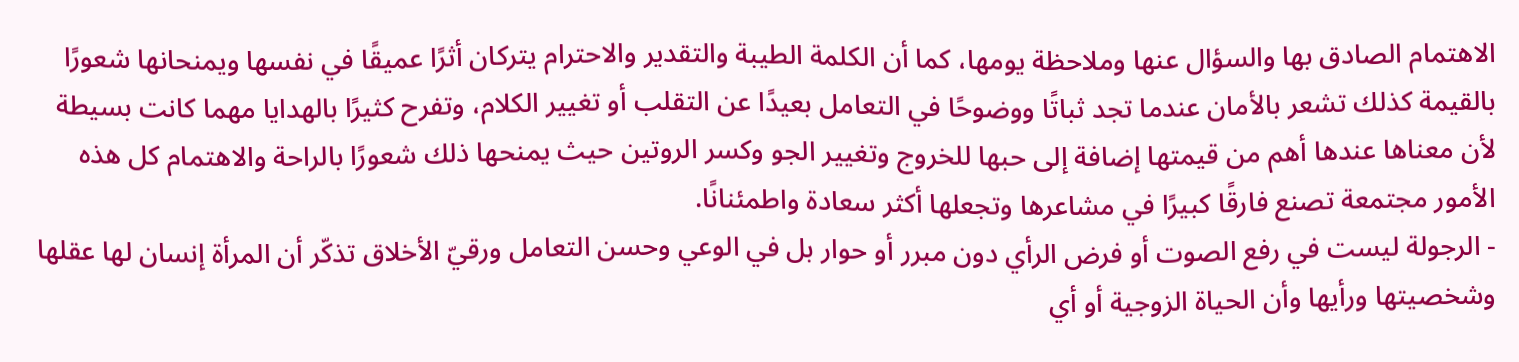الاهتمام الصادق بها والسؤال عنها وملاحظة يومها، كما أن الكلمة الطيبة والتقدير والاحترام يتركان أثرًا عميقًا في نفسها ويمنحانها شعورًا بالقيمة كذلك تشعر بالأمان عندما تجد ثباتًا ووضوحًا في التعامل بعيدًا عن التقلب أو تغيير الكلام، وتفرح كثيرًا بالهدايا مهما كانت بسيطة لأن معناها عندها أهم من قيمتها إضافة إلى حبها للخروج وتغيير الجو وكسر الروتين حيث يمنحها ذلك شعورًا بالراحة والاهتمام كل هذه الأمور مجتمعة تصنع فارقًا كبيرًا في مشاعرها وتجعلها أكثر سعادة واطمئنانًا.
- الرجولة ليست في رفع الصوت أو فرض الرأي دون مبرر أو حوار بل في الوعي وحسن التعامل ورقيّ الأخلاق تذكّر أن المرأة إنسان لها عقلها وشخصيتها ورأيها وأن الحياة الزوجية أو أي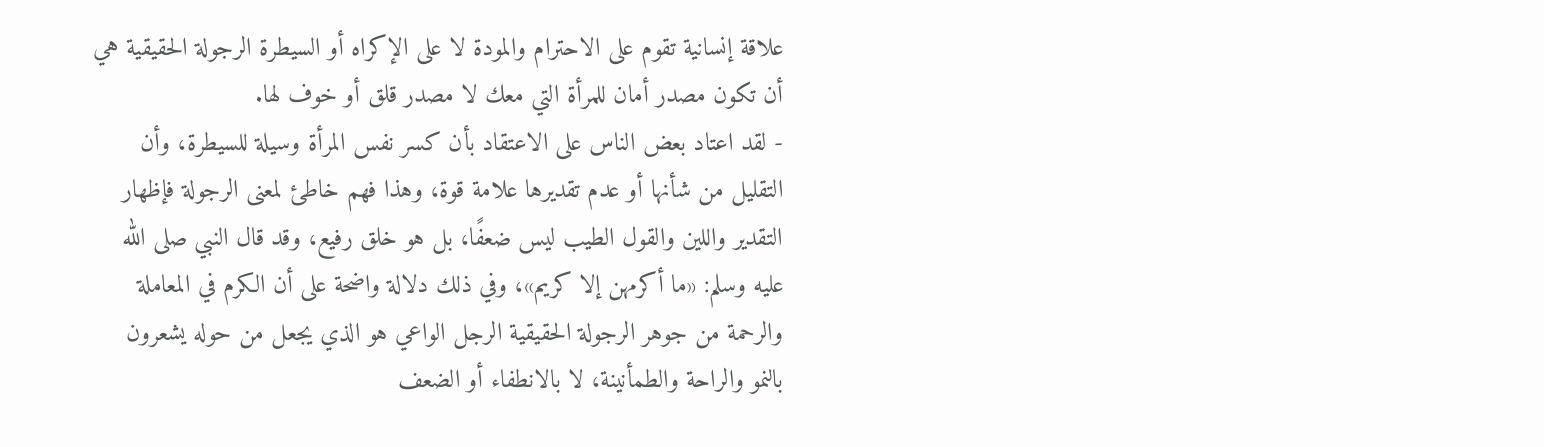علاقة إنسانية تقوم على الاحترام والمودة لا على الإكراه أو السيطرة الرجولة الحقيقية هي أن تكون مصدر أمان للمرأة التي معك لا مصدر قلق أو خوف لها.
- لقد اعتاد بعض الناس على الاعتقاد بأن كسر نفس المرأة وسيلة للسيطرة، وأن التقليل من شأنها أو عدم تقديرها علامة قوة، وهذا فهم خاطئ لمعنى الرجولة فإظهار التقدير واللين والقول الطيب ليس ضعفًا، بل هو خلق رفيع، وقد قال النبي صلى الله عليه وسلم: «ما أكرمهن إلا كريم»، وفي ذلك دلالة واضحة على أن الكرم في المعاملة والرحمة من جوهر الرجولة الحقيقية الرجل الواعي هو الذي يجعل من حوله يشعرون بالنمو والراحة والطمأنينة، لا بالانطفاء أو الضعف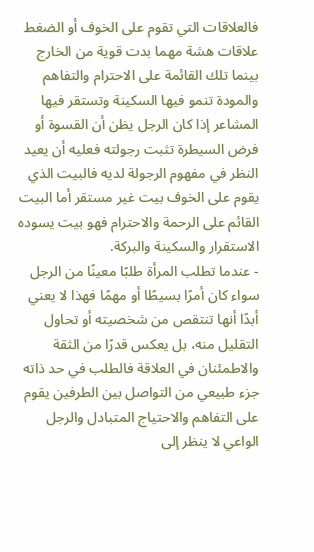فالعلاقات التي تقوم على الخوف أو الضغط علاقات هشة مهما بدت قوية من الخارج بينما تلك القائمة على الاحترام والتفاهم والمودة تنمو فيها السكينة وتستقر فيها المشاعر إذا كان الرجل يظن أن القسوة أو فرض السيطرة تثبت رجولته فعليه أن يعيد النظر في مفهوم الرجولة لديه فالبيت الذي يقوم على الخوف بيت غير مستقر أما البيت القائم على الرحمة والاحترام فهو بيت يسوده الاستقرار والسكينة والبركة.
- عندما تطلب المرأة طلبًا معينًا من الرجل سواء كان أمرًا بسيطًا أو مهمًا فهذا لا يعني أبدًا أنها تنتقص من شخصيته أو تحاول التقليل منه، بل يعكس قدرًا من الثقة والاطمئنان في العلاقة فالطلب في حد ذاته جزء طبيعي من التواصل بين الطرفين يقوم على التفاهم والاحتياج المتبادل والرجل الواعي لا ينظر إلى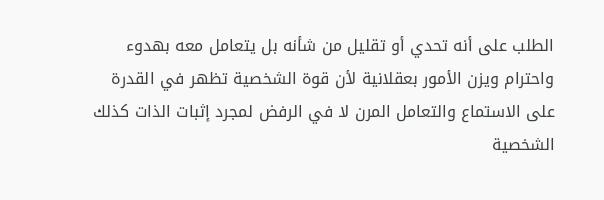الطلب على أنه تحدي أو تقليل من شأنه بل يتعامل معه بهدوء واحترام ويزن الأمور بعقلانية لأن قوة الشخصية تظهر في القدرة على الاستماع والتعامل المرن لا في الرفض لمجرد إثبات الذات كذلك الشخصية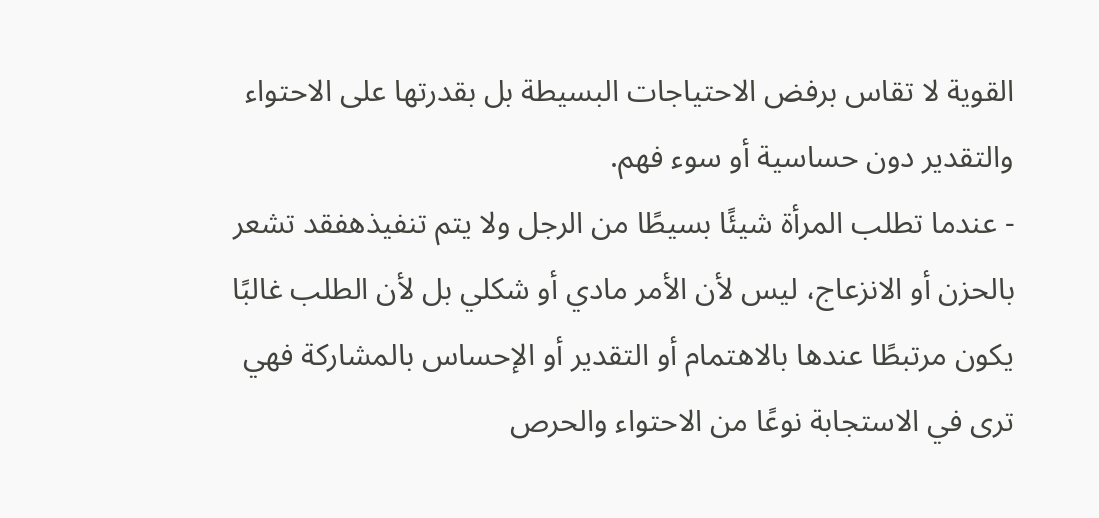القوية لا تقاس برفض الاحتياجات البسيطة بل بقدرتها على الاحتواء والتقدير دون حساسية أو سوء فهم.
- عندما تطلب المرأة شيئًا بسيطًا من الرجل ولا يتم تنفيذهفقد تشعر بالحزن أو الانزعاج، ليس لأن الأمر مادي أو شكلي بل لأن الطلب غالبًا يكون مرتبطًا عندها بالاهتمام أو التقدير أو الإحساس بالمشاركة فهي ترى في الاستجابة نوعًا من الاحتواء والحرص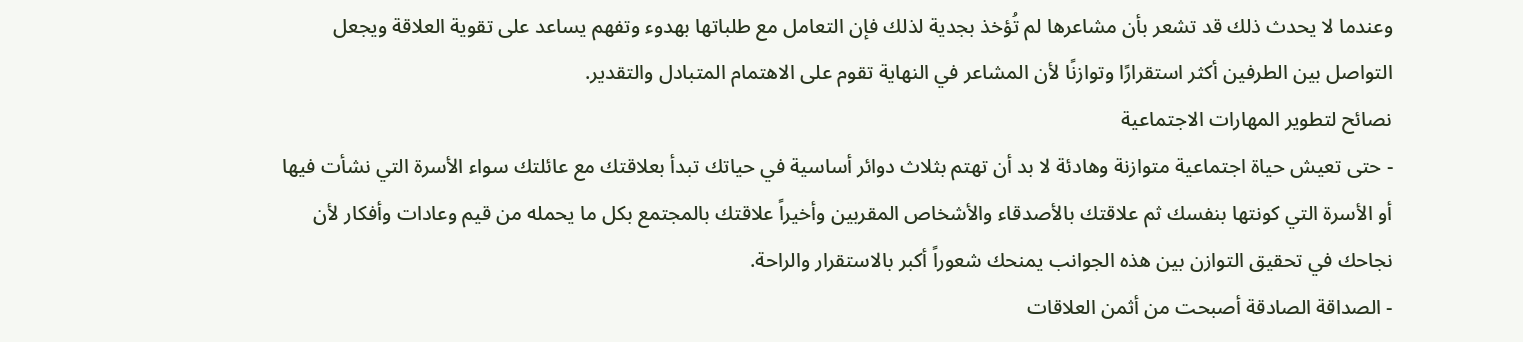وعندما لا يحدث ذلك قد تشعر بأن مشاعرها لم تُؤخذ بجدية لذلك فإن التعامل مع طلباتها بهدوء وتفهم يساعد على تقوية العلاقة ويجعل التواصل بين الطرفين أكثر استقرارًا وتوازنًا لأن المشاعر في النهاية تقوم على الاهتمام المتبادل والتقدير.
نصائح لتطوير المهارات الاجتماعية
- حتى تعيش حياة اجتماعية متوازنة وهادئة لا بد أن تهتم بثلاث دوائر أساسية في حياتك تبدأ بعلاقتك مع عائلتك سواء الأسرة التي نشأت فيها أو الأسرة التي كونتها بنفسك ثم علاقتك بالأصدقاء والأشخاص المقربين وأخيراً علاقتك بالمجتمع بكل ما يحمله من قيم وعادات وأفكار لأن نجاحك في تحقيق التوازن بين هذه الجوانب يمنحك شعوراً أكبر بالاستقرار والراحة.
- الصداقة الصادقة أصبحت من أثمن العلاقات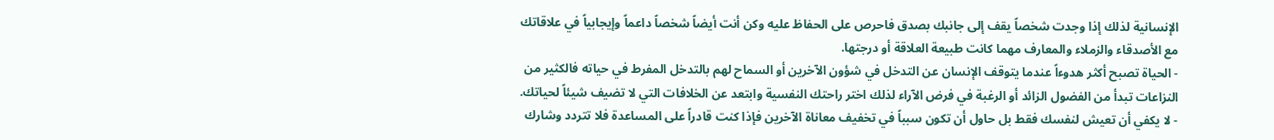الإنسانية لذلك إذا وجدت شخصاً يقف إلى جانبك بصدق فاحرص على الحفاظ عليه وكن أنت أيضاً شخصاً داعماً وإيجابياً في علاقاتك مع الأصدقاء والزملاء والمعارف مهما كانت طبيعة العلاقة أو درجتها.
- الحياة تصبح أكثر هدوءاً عندما يتوقف الإنسان عن التدخل في شؤون الآخرين أو السماح لهم بالتدخل المفرط في حياته فالكثير من النزاعات تبدأ من الفضول الزائد أو الرغبة في فرض الآراء لذلك اختر راحتك النفسية وابتعد عن الخلافات التي لا تضيف شيئاً لحياتك.
- لا يكفي أن تعيش لنفسك فقط بل حاول أن تكون سبباً في تخفيف معاناة الآخرين فإذا كنت قادراً على المساعدة فلا تتردد وشارك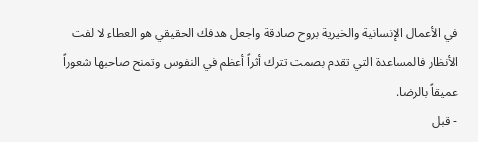في الأعمال الإنسانية والخيرية بروح صادقة واجعل هدفك الحقيقي هو العطاء لا لفت الأنظار فالمساعدة التي تقدم بصمت تترك أثراً أعظم في النفوس وتمنح صاحبها شعوراً عميقاً بالرضا.
- قبل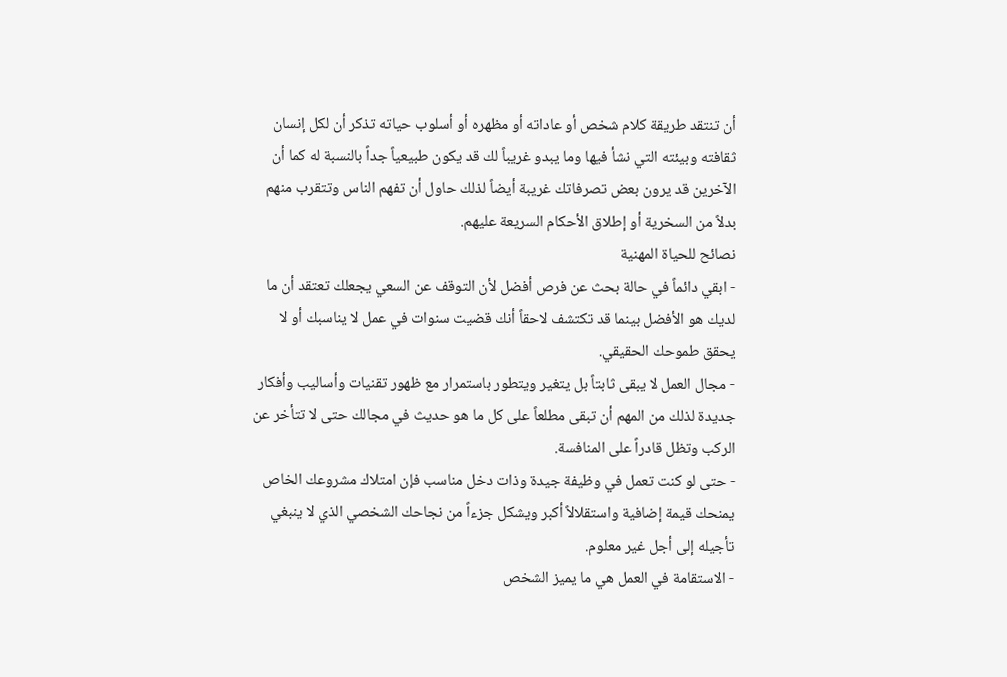أن تنتقد طريقة كلام شخص أو عاداته أو مظهره أو أسلوب حياته تذكر أن لكل إنسان ثقافته وبيئته التي نشأ فيها وما يبدو غريباً لك قد يكون طبيعياً جداً بالنسبة له كما أن الآخرين قد يرون بعض تصرفاتك غريبة أيضاً لذلك حاول أن تفهم الناس وتتقرب منهم بدلاً من السخرية أو إطلاق الأحكام السريعة عليهم.
نصائح للحياة المهنية
- ابقي دائماً في حالة بحث عن فرص أفضل لأن التوقف عن السعي يجعلك تعتقد أن ما لديك هو الأفضل بينما قد تكتشف لاحقاً أنك قضيت سنوات في عمل لا يناسبك أو لا يحقق طموحك الحقيقي.
- مجال العمل لا يبقى ثابتاً بل يتغير ويتطور باستمرار مع ظهور تقنيات وأساليب وأفكار جديدة لذلك من المهم أن تبقى مطلعاً على كل ما هو حديث في مجالك حتى لا تتأخر عن الركب وتظل قادراً على المنافسة.
- حتى لو كنت تعمل في وظيفة جيدة وذات دخل مناسب فإن امتلاك مشروعك الخاص يمنحك قيمة إضافية واستقلالاً أكبر ويشكل جزءاً من نجاحك الشخصي الذي لا ينبغي تأجيله إلى أجل غير معلوم.
- الاستقامة في العمل هي ما يميز الشخص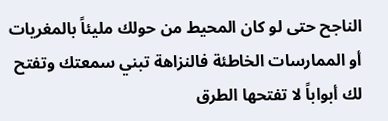الناجح حتى لو كان المحيط من حولك مليئاً بالمغريات أو الممارسات الخاطئة فالنزاهة تبني سمعتك وتفتح لك أبواباً لا تفتحها الطرق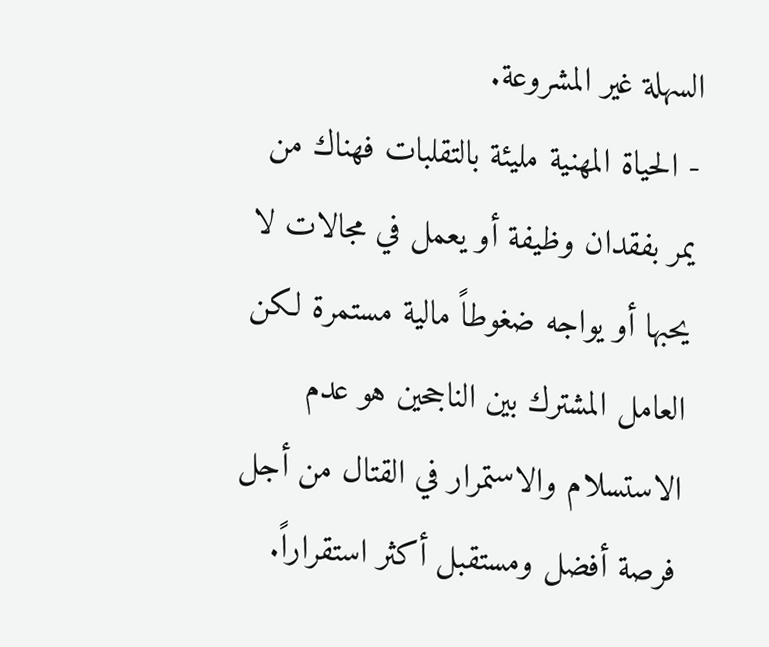السهلة غير المشروعة.
- الحياة المهنية مليئة بالتقلبات فهناك من يمر بفقدان وظيفة أو يعمل في مجالات لا يحبها أو يواجه ضغوطاً مالية مستمرة لكن العامل المشترك بين الناجحين هو عدم الاستسلام والاستمرار في القتال من أجل فرصة أفضل ومستقبل أكثر استقراراً.